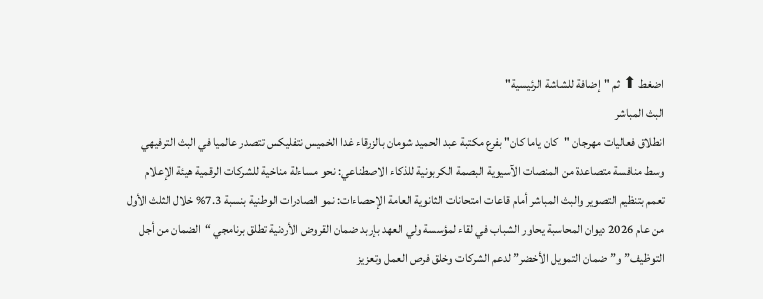اضغط ⬆ ثم "إضافة للشاشة الرئيسية"
البث المباشر
انطلاق فعاليات مهرجان "كان ياما كان" بفرع مكتبة عبد الحميد شومان بالزرقاء غدا الخميس نتفليكس تتصدر عالميا في البث الترفيهي وسط منافسة متصاعدة من المنصات الآسيوية البصمة الكربونية للذكاء الاصطناعي: نحو مساءلة مناخية للشركات الرقمية هيئة الإعلام تعمم بتنظيم التصوير والبث المباشر أمام قاعات امتحانات الثانوية العامة الإحصاءات: نمو الصادرات الوطنية بنسبة 7.3% خلال الثلث الأول من عام 2026 ديوان المحاسبة يحاور الشباب في لقاء لمؤسسة ولي العهد بإربد ضمان القروض الأردنية تطلق برنامجي “الضمان من أجل التوظيف” و”ضمان التمويل الأخضر” لدعم الشركات وخلق فرص العمل وتعزيز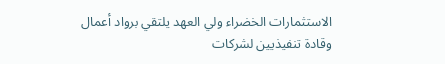الاستثمارات الخضراء ولي العهد يلتقي برواد أعمال وقادة تنفيذيين لشركات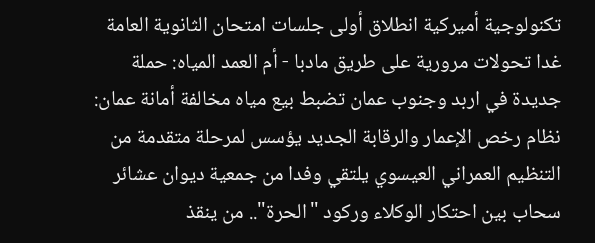تكنولوجية أميركية انطلاق أولى جلسات امتحان الثانوية العامة غدا تحولات مرورية على طريق مادبا - أم العمد المياه: حملة جديدة في اربد وجنوب عمان تضبط بيع مياه مخالفة أمانة عمان: نظام رخص الإعمار والرقابة الجديد يؤسس لمرحلة متقدمة من التنظيم العمراني العيسوي يلتقي وفدا من جمعية ديوان عشائر سحاب بين احتكار الوكلاء وركود "الحرة".. من ينقذ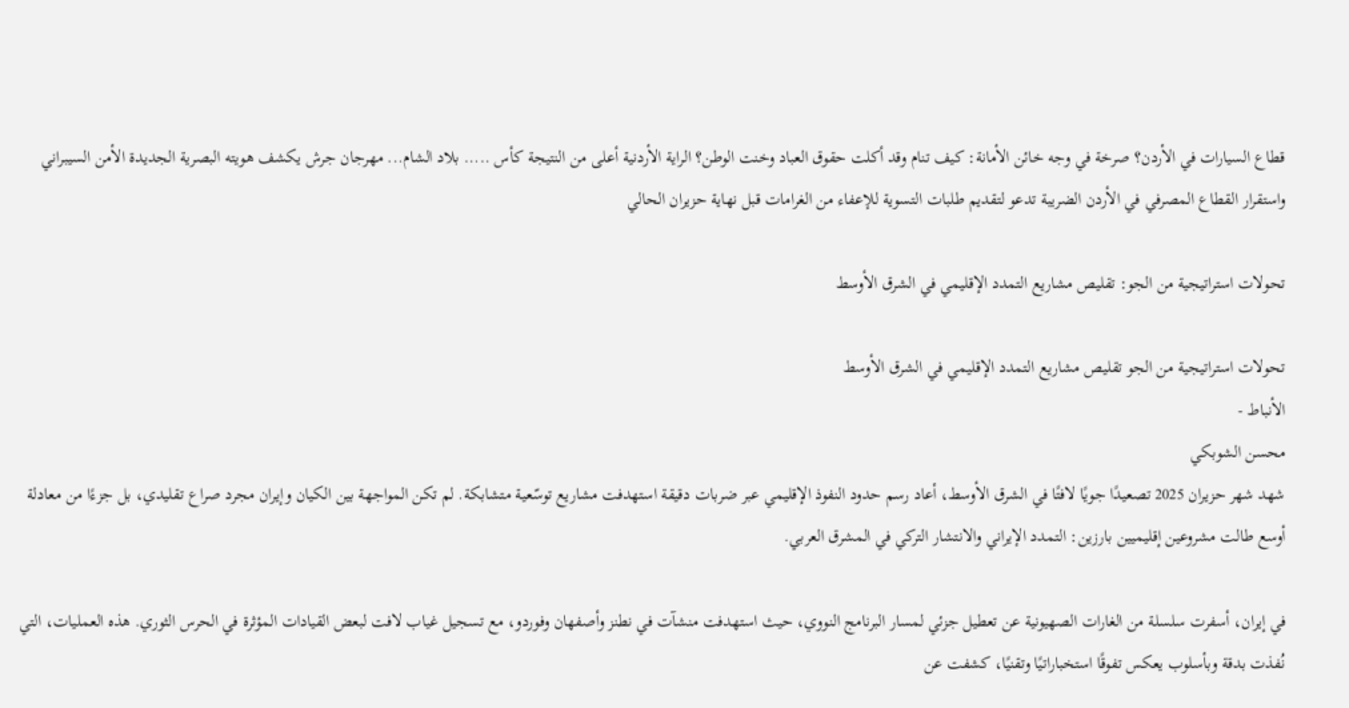قطاع السيارات في الأردن؟ صرخة في وجه خائن الأمانة: كيف تنام وقد أكلت حقوق العباد وخنت الوطن؟ الراية الأردنية أعلى من النتيجة كأس ..... بلاد الشام... مهرجان جرش يكشف هويته البصرية الجديدة الأمن السيبراني واستقرار القطاع المصرفي في الأردن الضريبة تدعو لتقديم طلبات التسوية للإعفاء من الغرامات قبل نهاية حزيران الحالي

تحولات استراتيجية من الجو: تقليص مشاريع التمدد الإقليمي في الشرق الأوسط

تحولات استراتيجية من الجو تقليص مشاريع التمدد الإقليمي في الشرق الأوسط
الأنباط -
محسن الشوبكي
شهد شهر حزيران 2025 تصعيدًا جويًا لافتًا في الشرق الأوسط، أعاد رسم حدود النفوذ الإقليمي عبر ضربات دقيقة استهدفت مشاريع توسّعية متشابكة. لم تكن المواجهة بين الكيان وإيران مجرد صراع تقليدي، بل جزءًا من معادلة أوسع طالت مشروعين إقليميين بارزين: التمدد الإيراني والانتشار التركي في المشرق العربي.

في إيران، أسفرت سلسلة من الغارات الصهيونية عن تعطيل جزئي لمسار البرنامج النووي، حيث استهدفت منشآت في نطنز وأصفهان وفوردو، مع تسجيل غياب لافت لبعض القيادات المؤثرة في الحرس الثوري. هذه العمليات، التي نُفذت بدقة وبأسلوب يعكس تفوقًا استخباراتيًا وتقنيًا، كشفت عن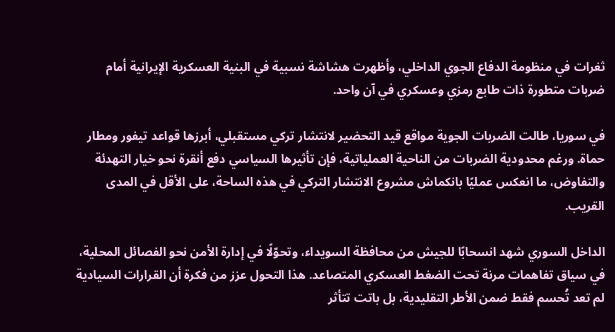ثغرات في منظومة الدفاع الجوي الداخلي، وأظهرت هشاشة نسبية في البنية العسكرية الإيرانية أمام ضربات متطورة ذات طابع رمزي وعسكري في آن واحد.

في سوريا، طالت الضربات الجوية مواقع قيد التحضير لانتشار تركي مستقبلي، أبرزها قواعد تيفور ومطار حماة. ورغم محدودية الضربات من الناحية العملياتية، فإن تأثيرها السياسي دفع أنقرة نحو خيار التهدئة والتفاوض، ما انعكس عمليًا بانكماش مشروع الانتشار التركي في هذه الساحة، على الأقل في المدى القريب.

الداخل السوري شهد انسحابًا للجيش من محافظة السويداء، وتحوّلًا في إدارة الأمن نحو الفصائل المحلية، في سياق تفاهمات مرنة تحت الضغط العسكري المتصاعد. هذا التحول عزز من فكرة أن القرارات السيادية لم تعد تُحسم فقط ضمن الأطر التقليدية، بل باتت تتأثر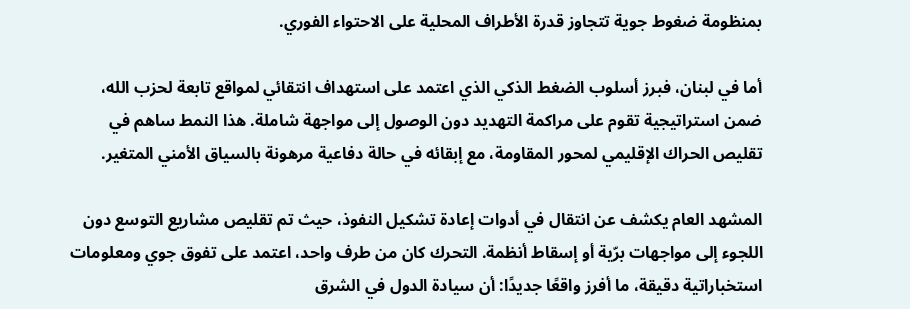بمنظومة ضغوط جوية تتجاوز قدرة الأطراف المحلية على الاحتواء الفوري.

أما في لبنان، فبرز أسلوب الضغط الذكي الذي اعتمد على استهداف انتقائي لمواقع تابعة لحزب الله، ضمن استراتيجية تقوم على مراكمة التهديد دون الوصول إلى مواجهة شاملة. هذا النمط ساهم في تقليص الحراك الإقليمي لمحور المقاومة، مع إبقائه في حالة دفاعية مرهونة بالسياق الأمني المتغير.

المشهد العام يكشف عن انتقال في أدوات إعادة تشكيل النفوذ، حيث تم تقليص مشاريع التوسع دون اللجوء إلى مواجهات برّية أو إسقاط أنظمة. التحرك كان من طرف واحد، اعتمد على تفوق جوي ومعلومات استخباراتية دقيقة، ما أفرز واقعًا جديدًا: أن سيادة الدول في الشرق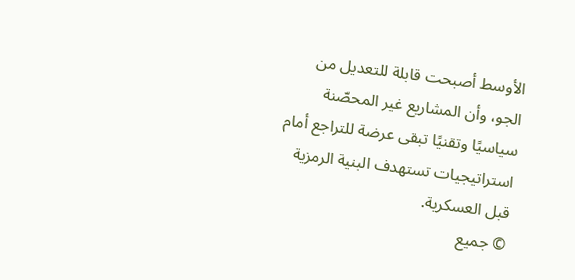الأوسط أصبحت قابلة للتعديل من الجو، وأن المشاريع غير المحصّنة سياسيًا وتقنيًا تبقى عرضة للتراجع أمام استراتيجيات تستهدف البنية الرمزية قبل العسكرية.
© جميع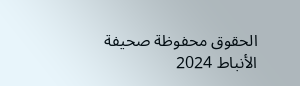الحقوق محفوظة صحيفة الأنباط 2024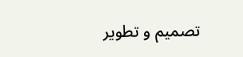تصميم و تطوير